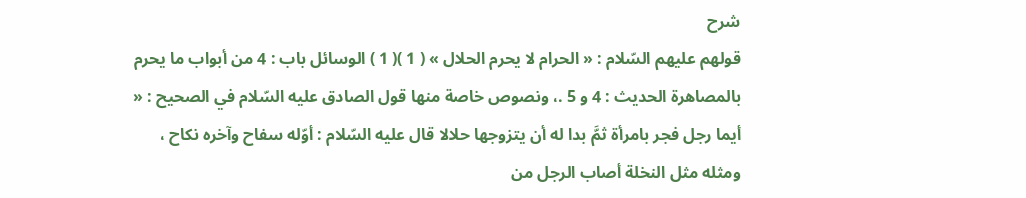شرح
قولهم عليهم السّلام : « الحرام لا يحرم الحلال » ( 1 )( 1 ) الوسائل باب : 4 من أبواب ما يحرم بالمصاهرة الحديث : 4 و 5 .، ونصوص خاصة منها قول الصادق عليه السّلام في الصحيح : « أيما رجل فجر بامرأة ثمَّ بدا له أن يتزوجها حلالا قال عليه السّلام : أوّله سفاح وآخره نكاح ، ومثله مثل النخلة أصاب الرجل من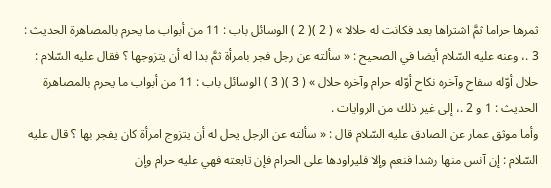ثمرها حراما ثمَّ اشتراها بعد فكانت له حلالا » ( 2 )( 2 ) الوسائل باب : 11 من أبواب ما يحرم بالمصاهرة الحديث : 3 .، وعنه عليه السّلام أيضا في الصحيح : « سألته عن رجل فجر بامرأة ثمَّ بدا له أن يتزوجها ؟ فقال عليه السّلام : حلال أوّله سفاح وآخره نكاح أوّله حرام وآخره حلال » ( 3 )( 3 ) الوسائل باب : 11 من أبواب ما يحرم بالمصاهرة الحديث : 1 و 2 .، إلى غير ذلك من الروايات .
وأما موثق عمار عن الصادق عليه السّلام قال : « سألته عن الرجل يحل له أن يتزوج امرأة كان يفجر بها ؟ قال عليه السّلام : إن آنس منها رشدا فنعم وإلا فليراودها على الحرام فإن تابعته فهي عليه حرام وإن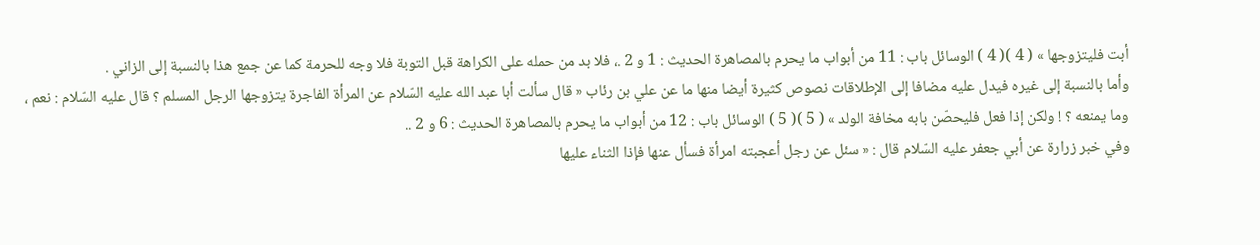أبت فليتزوجها » ( 4 )( 4 ) الوسائل باب : 11 من أبواب ما يحرم بالمصاهرة الحديث : 1 و 2 .، فلا بد من حمله على الكراهة قبل التوبة فلا وجه للحرمة كما عن جمع هذا بالنسبة إلى الزاني .
وأما بالنسبة إلى غيره فيدل عليه مضافا إلى الإطلاقات نصوص كثيرة أيضا منها ما عن علي بن رئاب « قال سألت أبا عبد الله عليه السّلام عن المرأة الفاجرة يتزوجها الرجل المسلم ؟ قال عليه السّلام : نعم ، وما يمنعه ؟ ! ولكن إذا فعل فليحصّن بابه مخافة الولد » ( 5 )( 5 ) الوسائل باب : 12 من أبواب ما يحرم بالمصاهرة الحديث : 6 و 2 ..
وفي خبر زرارة عن أبي جعفر عليه السّلام قال : « سئل عن رجل أعجبته امرأة فسأل عنها فإذا الثناء عليها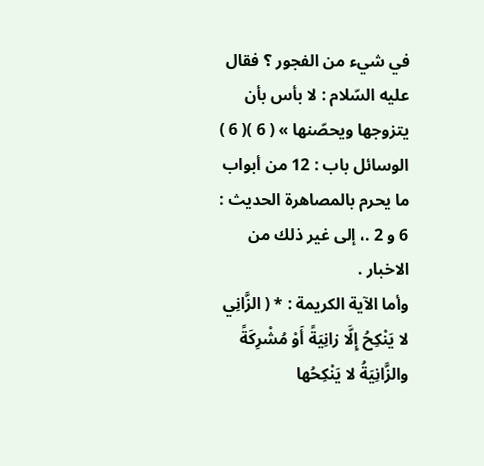في شيء من الفجور ؟ فقال عليه السّلام : لا بأس بأن يتزوجها ويحصّنها » ( 6 )( 6 ) الوسائل باب : 12 من أبواب ما يحرم بالمصاهرة الحديث : 6 و 2 .، إلى غير ذلك من الاخبار .
وأما الآية الكريمة : * ( الزَّانِي لا يَنْكِحُ إِلَّا زانِيَةً أَوْ مُشْرِكَةً والزَّانِيَةُ لا يَنْكِحُها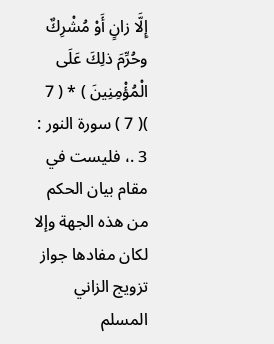إِلَّا زانٍ أَوْ مُشْرِكٌ وحُرِّمَ ذلِكَ عَلَى الْمُؤْمِنِينَ ) * ( 7 )( 7 ) سورة النور : 3 .، فليست في مقام بيان الحكم من هذه الجهة وإلا لكان مفادها جواز تزويج الزاني المسلم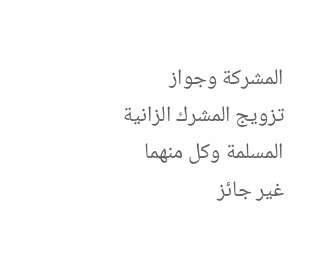المشركة وجواز تزويج المشرك الزانية المسلمة وكل منهما غير جائز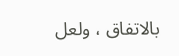بالاتفاق ، ولعل